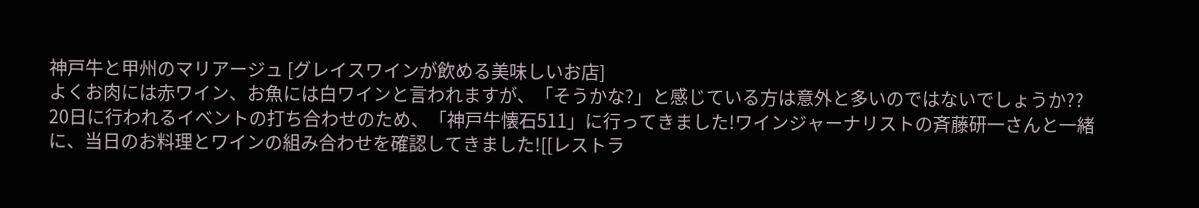神戸牛と甲州のマリアージュ [グレイスワインが飲める美味しいお店]
よくお肉には赤ワイン、お魚には白ワインと言われますが、「そうかな?」と感じている方は意外と多いのではないでしょうか??
20日に行われるイベントの打ち合わせのため、「神戸牛懐石511」に行ってきました!ワインジャーナリストの斉藤研一さんと一緒に、当日のお料理とワインの組み合わせを確認してきました![[レストラ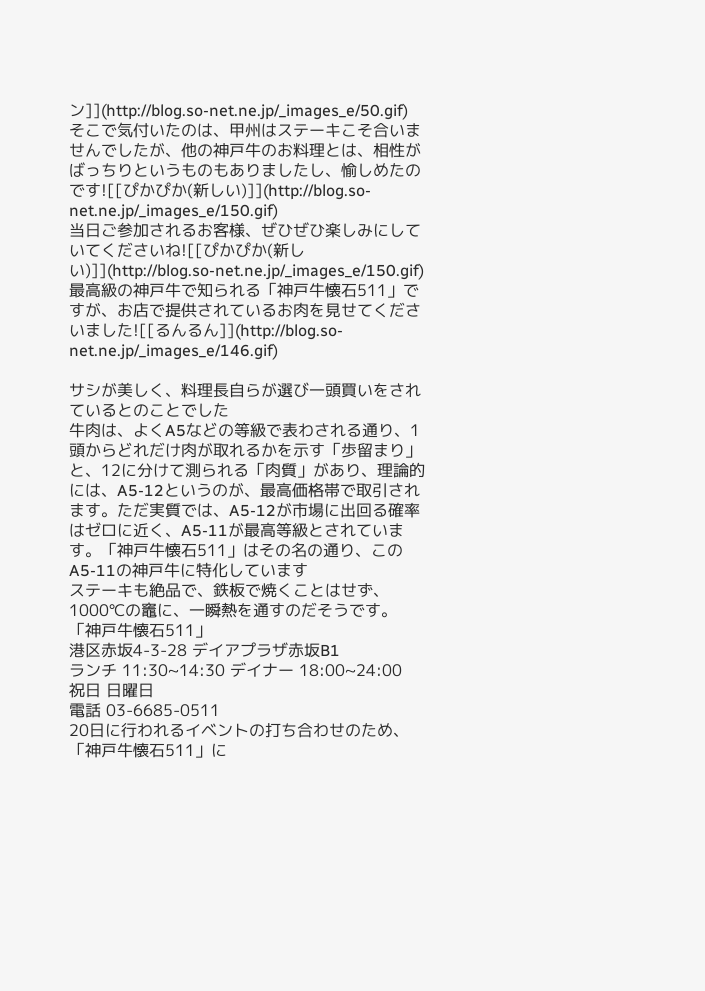ン]](http://blog.so-net.ne.jp/_images_e/50.gif)
そこで気付いたのは、甲州はステーキこそ合いませんでしたが、他の神戸牛のお料理とは、相性がばっちりというものもありましたし、愉しめたのです![[ぴかぴか(新しい)]](http://blog.so-net.ne.jp/_images_e/150.gif)
当日ご参加されるお客様、ぜひぜひ楽しみにしていてくださいね![[ぴかぴか(新しい)]](http://blog.so-net.ne.jp/_images_e/150.gif)
最高級の神戸牛で知られる「神戸牛懐石511」ですが、お店で提供されているお肉を見せてくださいました![[るんるん]](http://blog.so-net.ne.jp/_images_e/146.gif)

サシが美しく、料理長自らが選び一頭買いをされているとのことでした
牛肉は、よくA5などの等級で表わされる通り、1頭からどれだけ肉が取れるかを示す「歩留まり」と、12に分けて測られる「肉質」があり、理論的には、A5-12というのが、最高価格帯で取引されます。ただ実質では、A5-12が市場に出回る確率はゼロに近く、A5-11が最高等級とされています。「神戸牛懐石511」はその名の通り、このA5-11の神戸牛に特化しています
ステーキも絶品で、鉄板で焼くことはせず、1000℃の竈に、一瞬熱を通すのだそうです。
「神戸牛懐石511」
港区赤坂4-3-28 デイアプラザ赤坂B1
ランチ 11:30~14:30 デイナー 18:00~24:00
祝日 日曜日
電話 03-6685-0511
20日に行われるイベントの打ち合わせのため、「神戸牛懐石511」に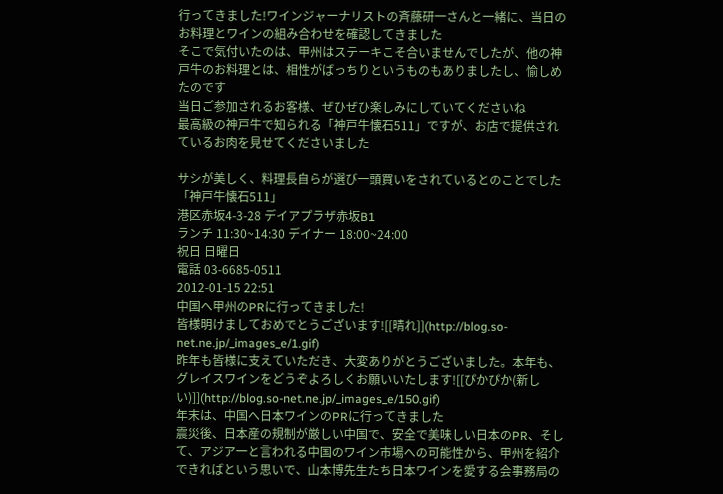行ってきました!ワインジャーナリストの斉藤研一さんと一緒に、当日のお料理とワインの組み合わせを確認してきました
そこで気付いたのは、甲州はステーキこそ合いませんでしたが、他の神戸牛のお料理とは、相性がばっちりというものもありましたし、愉しめたのです
当日ご参加されるお客様、ぜひぜひ楽しみにしていてくださいね
最高級の神戸牛で知られる「神戸牛懐石511」ですが、お店で提供されているお肉を見せてくださいました

サシが美しく、料理長自らが選び一頭買いをされているとのことでした
「神戸牛懐石511」
港区赤坂4-3-28 デイアプラザ赤坂B1
ランチ 11:30~14:30 デイナー 18:00~24:00
祝日 日曜日
電話 03-6685-0511
2012-01-15 22:51
中国へ甲州のPRに行ってきました!
皆様明けましておめでとうございます![[晴れ]](http://blog.so-net.ne.jp/_images_e/1.gif)
昨年も皆様に支えていただき、大変ありがとうございました。本年も、グレイスワインをどうぞよろしくお願いいたします![[ぴかぴか(新しい)]](http://blog.so-net.ne.jp/_images_e/150.gif)
年末は、中国へ日本ワインのPRに行ってきました
震災後、日本産の規制が厳しい中国で、安全で美味しい日本のPR、そして、アジア一と言われる中国のワイン市場への可能性から、甲州を紹介できればという思いで、山本博先生たち日本ワインを愛する会事務局の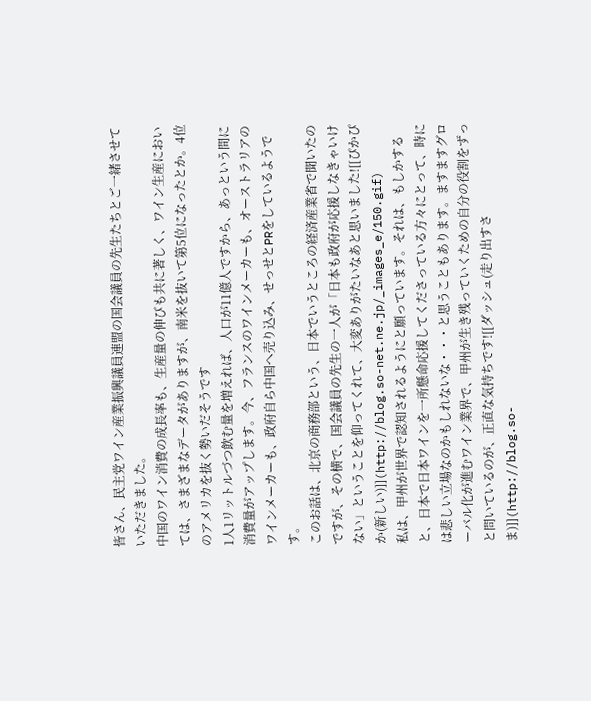皆さん、民主党ワイン産業振興議員連盟の国会議員の先生たちとご一緒させていただきました。
中国のワイン消費の成長率も、生産量の伸びも共に著しく、ワイン生産においては、さまざまなデータがありますが、南米を抜いて第5位になったとか。4位のアメリカを抜く勢いだそうです
1人1リットルづつ飲む量を増えれば、人口が11億人ですから、あっという間に消費量がアップします。今、フランスのワインメーカーも、オーストラリアのワインメーカーも、政府自ら中国へ売り込み、せっせとPRをしているようです。
このお話は、北京の商務部という、日本でいうところの経済産業省で聞いたのですが、その横で、国会議員の先生の一人が「日本も政府が応援しなきゃいけない」ということを仰ってくれて、大変ありがたいなあと思いました![[ぴかぴか(新しい)]](http://blog.so-net.ne.jp/_images_e/150.gif)
私は、甲州が世界で認知されるようにと願っています。それは、もしかすると、日本で日本ワインを一所懸命応援してくださっている方々にとって、時には悲しい立場なのかもしれないな・・・と思うこともあります。ますますグローバル化が進むワイン業界で、甲州が生き残っていくための自分の役割をずっと問いているのが、正直な気持ちです![[ダッシュ(走り出すさま)]](http://blog.so-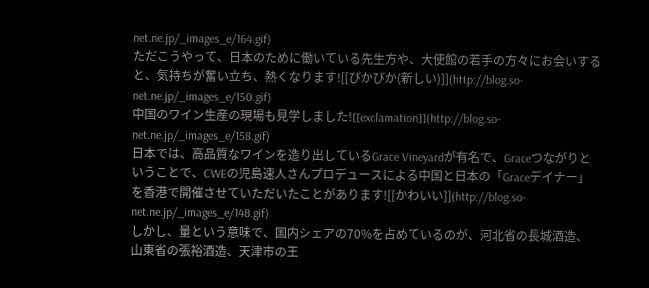net.ne.jp/_images_e/164.gif)
ただこうやって、日本のために働いている先生方や、大使館の若手の方々にお会いすると、気持ちが奮い立ち、熱くなります![[ぴかぴか(新しい)]](http://blog.so-net.ne.jp/_images_e/150.gif)
中国のワイン生産の現場も見学しました![[exclamation]](http://blog.so-net.ne.jp/_images_e/158.gif)
日本では、高品質なワインを造り出しているGrace Vineyardが有名で、Graceつながりということで、CWEの児島速人さんプロデュースによる中国と日本の「Graceデイナー」を香港で開催させていただいたことがあります![[かわいい]](http://blog.so-net.ne.jp/_images_e/148.gif)
しかし、量という意味で、国内シェアの70%を占めているのが、河北省の長城酒造、山東省の張裕酒造、天津市の王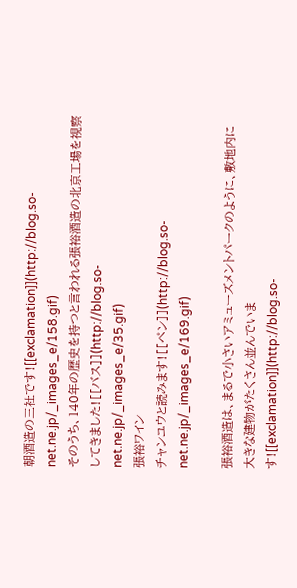朝酒造の三社です![[exclamation]](http://blog.so-net.ne.jp/_images_e/158.gif)
そのうち、140年の歴史を持つと言われる張裕酒造の北京工場を視察してきました![[バス]](http://blog.so-net.ne.jp/_images_e/35.gif)
張裕ワイン
チャンユウと読みます![[ペン]](http://blog.so-net.ne.jp/_images_e/169.gif)

張裕酒造は、まるで小さいアミューズメントパークのように、敷地内に大きな建物がたくさん並んでいます![[exclamation]](http://blog.so-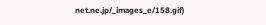net.ne.jp/_images_e/158.gif)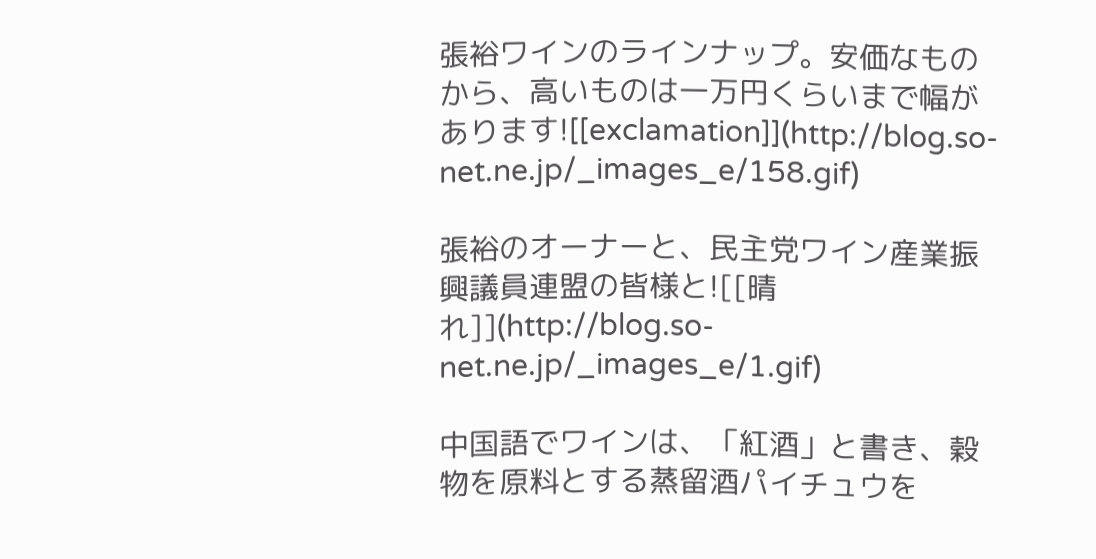張裕ワインのラインナップ。安価なものから、高いものは一万円くらいまで幅があります![[exclamation]](http://blog.so-net.ne.jp/_images_e/158.gif)

張裕のオーナーと、民主党ワイン産業振興議員連盟の皆様と![[晴れ]](http://blog.so-net.ne.jp/_images_e/1.gif)

中国語でワインは、「紅酒」と書き、穀物を原料とする蒸留酒パイチュウを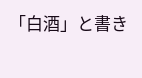「白酒」と書き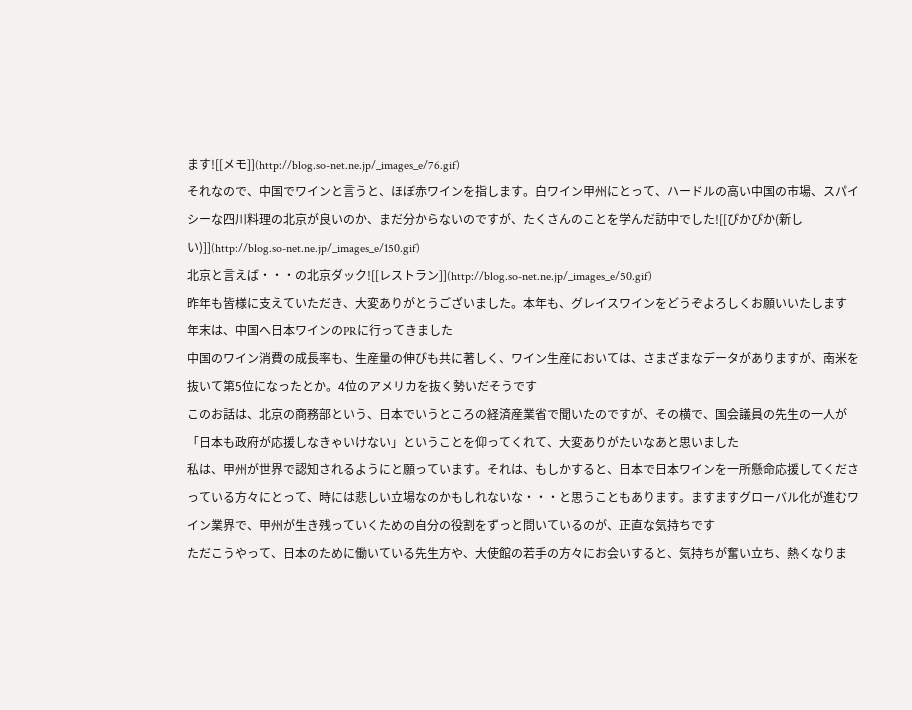ます![[メモ]](http://blog.so-net.ne.jp/_images_e/76.gif)
それなので、中国でワインと言うと、ほぼ赤ワインを指します。白ワイン甲州にとって、ハードルの高い中国の市場、スパイシーな四川料理の北京が良いのか、まだ分からないのですが、たくさんのことを学んだ訪中でした![[ぴかぴか(新しい)]](http://blog.so-net.ne.jp/_images_e/150.gif)
北京と言えば・・・の北京ダック![[レストラン]](http://blog.so-net.ne.jp/_images_e/50.gif)
昨年も皆様に支えていただき、大変ありがとうございました。本年も、グレイスワインをどうぞよろしくお願いいたします
年末は、中国へ日本ワインのPRに行ってきました
中国のワイン消費の成長率も、生産量の伸びも共に著しく、ワイン生産においては、さまざまなデータがありますが、南米を抜いて第5位になったとか。4位のアメリカを抜く勢いだそうです
このお話は、北京の商務部という、日本でいうところの経済産業省で聞いたのですが、その横で、国会議員の先生の一人が「日本も政府が応援しなきゃいけない」ということを仰ってくれて、大変ありがたいなあと思いました
私は、甲州が世界で認知されるようにと願っています。それは、もしかすると、日本で日本ワインを一所懸命応援してくださっている方々にとって、時には悲しい立場なのかもしれないな・・・と思うこともあります。ますますグローバル化が進むワイン業界で、甲州が生き残っていくための自分の役割をずっと問いているのが、正直な気持ちです
ただこうやって、日本のために働いている先生方や、大使館の若手の方々にお会いすると、気持ちが奮い立ち、熱くなりま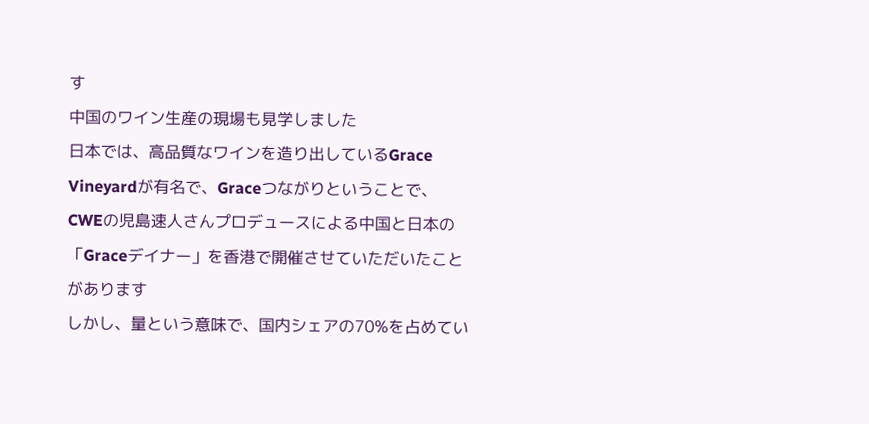す
中国のワイン生産の現場も見学しました
日本では、高品質なワインを造り出しているGrace Vineyardが有名で、Graceつながりということで、CWEの児島速人さんプロデュースによる中国と日本の「Graceデイナー」を香港で開催させていただいたことがあります
しかし、量という意味で、国内シェアの70%を占めてい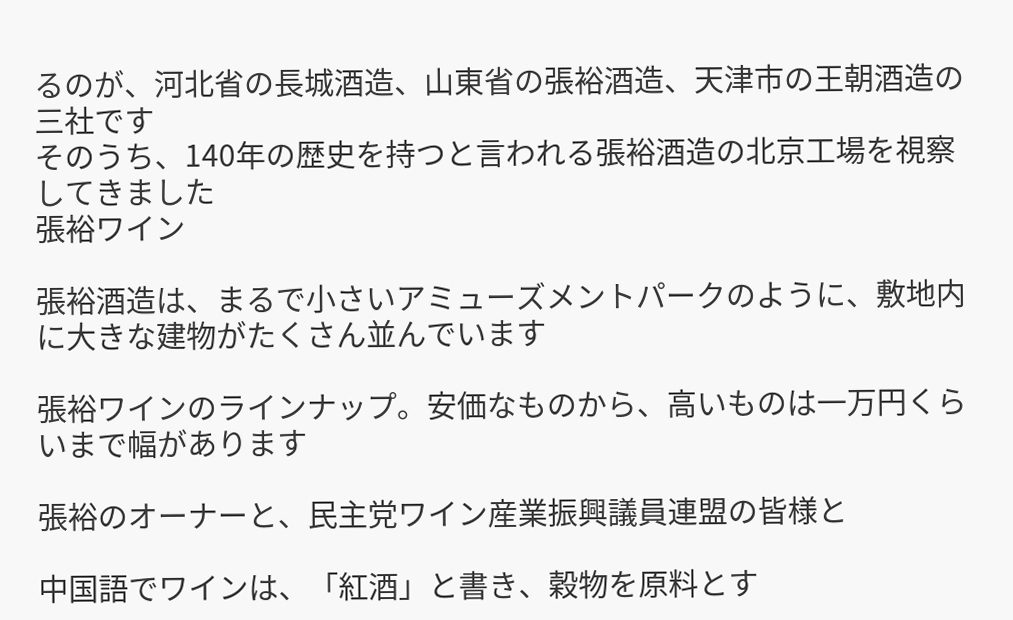るのが、河北省の長城酒造、山東省の張裕酒造、天津市の王朝酒造の三社です
そのうち、140年の歴史を持つと言われる張裕酒造の北京工場を視察してきました
張裕ワイン

張裕酒造は、まるで小さいアミューズメントパークのように、敷地内に大きな建物がたくさん並んでいます

張裕ワインのラインナップ。安価なものから、高いものは一万円くらいまで幅があります

張裕のオーナーと、民主党ワイン産業振興議員連盟の皆様と

中国語でワインは、「紅酒」と書き、穀物を原料とす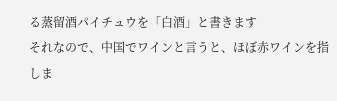る蒸留酒パイチュウを「白酒」と書きます
それなので、中国でワインと言うと、ほぼ赤ワインを指しま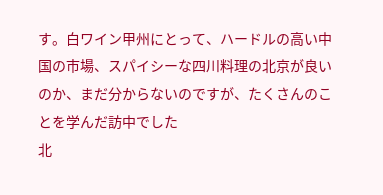す。白ワイン甲州にとって、ハードルの高い中国の市場、スパイシーな四川料理の北京が良いのか、まだ分からないのですが、たくさんのことを学んだ訪中でした
北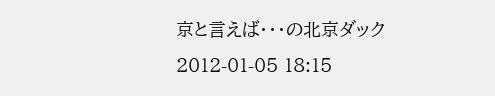京と言えば・・・の北京ダック
2012-01-05 18:15